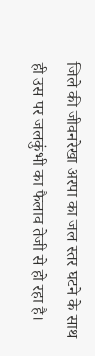जिले की जीवनरेखा अरपा का जल स्तर घटने के साथ ही उस पर जलकुंभी का फैलाव तेजी से हो रहा है।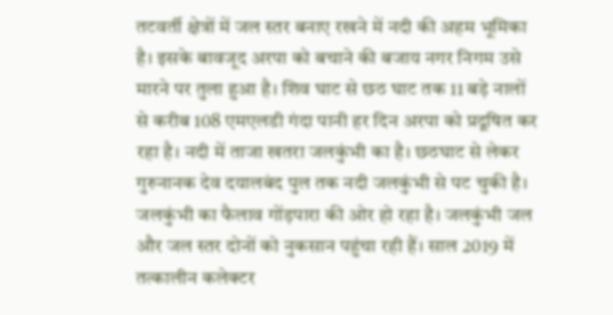तटवर्ती क्षेत्रों में जल स्तर बनाए रखने में नदी की अहम भूमिका है। इसके बावजूद अरपा को बचाने की बजाय नगर निगम उसे मारने पर तुला हुआ है। शिव घाट से छठ घाट तक 11 बड़े नालों से करीब 108 एमएलडी गंदा पानी हर दिन अरपा को प्रदूषित कर रहा है। नदी में ताजा खतरा जलकुंभी का है। छठघाट से लेकर गुरुनानक देव दयालबंद पुल तक नदी जलकुंभी से पट चुकी है। जलकुंभी का फैलाव गोंड़पारा की ओर हो रहा है। जलकुंभी जल और जल स्तर दोनों को नुकसान पहुंचा रही हैं। साल 2019 में तत्कालीन कलेक्टर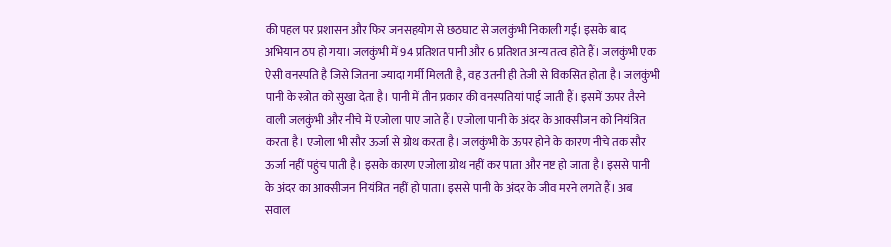की पहल पर प्रशासन और फिर जनसहयोग से छठघाट से जलकुंभी निकाली गईं। इसके बाद अभियान ठप हो गया। जलकुंभी में 94 प्रतिशत पानी और 6 प्रतिशत अन्य तत्व होते हैं। जलकुंभी एक ऐसी वनस्पति है जिसे जितना ज्यादा गर्मी मिलती है, वह उतनी ही तेजी से विकसित होता है। जलकुंभी पानी के स्त्रोत को सुखा देता है। पानी में तीन प्रकार की वनस्पतियां पाई जाती हैं। इसमें ऊपर तैरने वाली जलकुंभी और नीचे में एजोला पाए जाते हैं। एजोला पानी के अंदर के आक्सीजन को नियंत्रित करता है। एजोला भी सौर ऊर्जा से ग्रोथ करता है। जलकुंभी के ऊपर होने के कारण नीचे तक सौर ऊर्जा नहीं पहुंच पाती है। इसके कारण एजोला ग्रोथ नहीं कर पाता और नष्ट हो जाता है। इससे पानी के अंदर का आक्सीजन नियंत्रित नहीं हो पाता। इससे पानी के अंदर के जीव मरने लगते हैं। अब सवाल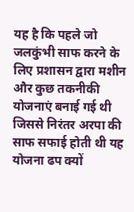यह है कि पहले जो जलकुंभी साफ करने के लिए प्रशासन द्वारा मशीन और कुछ तकनीकी योजनाएं बनाई गई थी जिससे निरंतर अरपा की साफ सफाई होती थी यह योजना ढप क्यों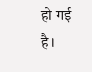हो गई है।